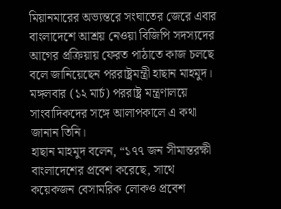মিয়ানমারের অভ্যন্তরে সংঘাতের জেরে এবার বাংলাদেশে আশ্রয় নেওয়া বিজিপি সদস্যদের আগের প্রক্রিয়ায় ফেরত পাঠাতে কাজ চলছে বলে জানিয়েছেন পররাষ্ট্রমন্ত্রী হাছান মাহমুদ।
মঙ্গলবার (১২ মার্চ) পররাষ্ট্র মন্ত্রণালয়ে সাংবাদিকদের সঙ্গে আলাপকালে এ কথা জানান তিনি।
হাছান মাহমুদ বলেন, “১৭৭ জন সীমান্তরক্ষী বাংলাদেশের প্রবেশ করেছে, সাথে কয়েকজন বেসামরিক লোকও প্রবেশ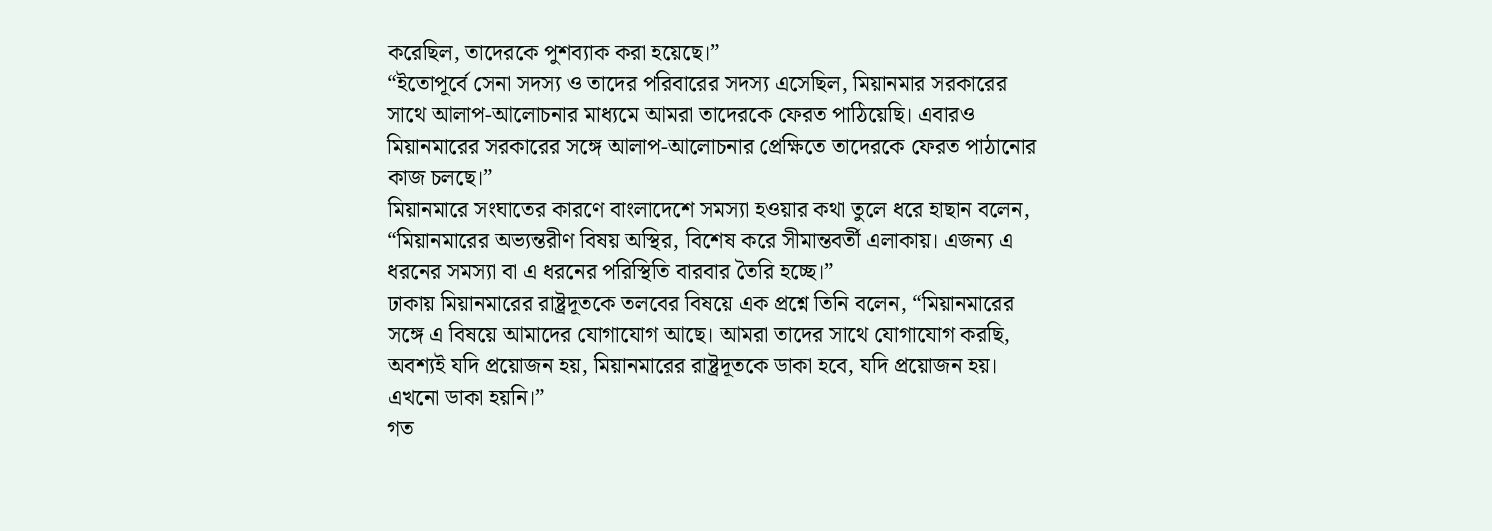করেছিল, তাদেরকে পুশব্যাক করা হয়েছে।”
“ইতোপূর্বে সেনা সদস্য ও তাদের পরিবারের সদস্য এসেছিল, মিয়ানমার সরকারের সাথে আলাপ-আলোচনার মাধ্যমে আমরা তাদেরকে ফেরত পাঠিয়েছি। এবারও মিয়ানমারের সরকারের সঙ্গে আলাপ-আলোচনার প্রেক্ষিতে তাদেরকে ফেরত পাঠানোর কাজ চলছে।”
মিয়ানমারে সংঘাতের কারণে বাংলাদেশে সমস্যা হওয়ার কথা তুলে ধরে হাছান বলেন, “মিয়ানমারের অভ্যন্তরীণ বিষয় অস্থির, বিশেষ করে সীমান্তবর্তী এলাকায়। এজন্য এ ধরনের সমস্যা বা এ ধরনের পরিস্থিতি বারবার তৈরি হচ্ছে।”
ঢাকায় মিয়ানমারের রাষ্ট্রদূতকে তলবের বিষয়ে এক প্রশ্নে তিনি বলেন, “মিয়ানমারের সঙ্গে এ বিষয়ে আমাদের যোগাযোগ আছে। আমরা তাদের সাথে যোগাযোগ করছি, অবশ্যই যদি প্রয়োজন হয়, মিয়ানমারের রাষ্ট্রদূতকে ডাকা হবে, যদি প্রয়োজন হয়। এখনো ডাকা হয়নি।”
গত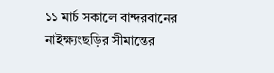১১ মার্চ সকালে বান্দরবানের নাইক্ষ্যংছড়ির সীমান্তের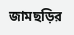জামছড়ির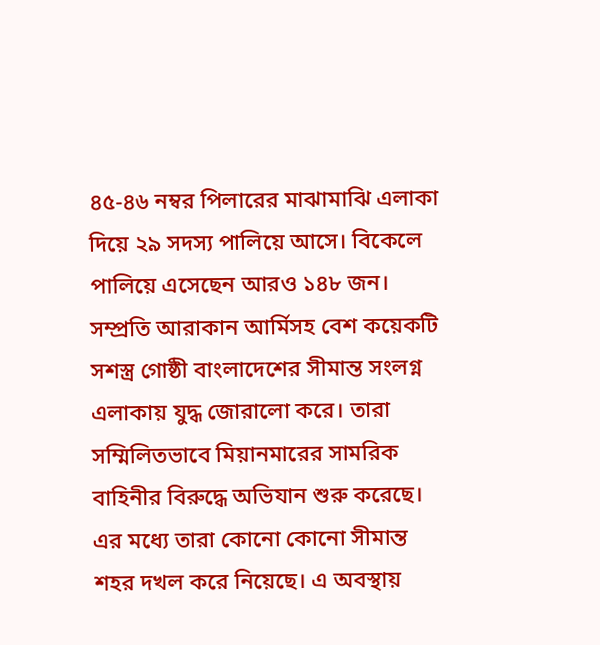৪৫-৪৬ নম্বর পিলারের মাঝামাঝি এলাকা দিয়ে ২৯ সদস্য পালিয়ে আসে। বিকেলে পালিয়ে এসেছেন আরও ১৪৮ জন।
সম্প্রতি আরাকান আর্মিসহ বেশ কয়েকটি সশস্ত্র গোষ্ঠী বাংলাদেশের সীমান্ত সংলগ্ন এলাকায় যুদ্ধ জোরালো করে। তারা সম্মিলিতভাবে মিয়ানমারের সামরিক বাহিনীর বিরুদ্ধে অভিযান শুরু করেছে।
এর মধ্যে তারা কোনো কোনো সীমান্ত শহর দখল করে নিয়েছে। এ অবস্থায়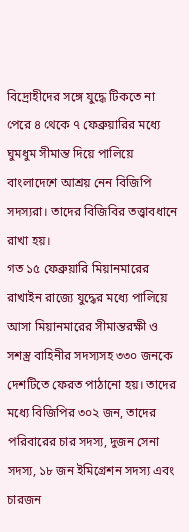বিদ্রোহীদের সঙ্গে যুদ্ধে টিকতে না পেরে ৪ থেকে ৭ ফেব্রুয়ারির মধ্যে ঘুমধুম সীমান্ত দিয়ে পালিয়ে বাংলাদেশে আশ্রয় নেন বিজিপি সদস্যরা। তাদের বিজিবির তত্ত্বাবধানে রাখা হয়।
গত ১৫ ফেব্রুয়ারি মিয়ানমারের রাখাইন রাজ্যে যুদ্ধের মধ্যে পালিয়ে আসা মিয়ানমারের সীমান্তরক্ষী ও সশস্ত্র বাহিনীর সদস্যসহ ৩৩০ জনকে দেশটিতে ফেরত পাঠানো হয়। তাদের মধ্যে বিজিপির ৩০২ জন, তাদের পরিবারের চার সদস্য, দুজন সেনা সদস্য, ১৮ জন ইমিগ্রেশন সদস্য এবং চারজন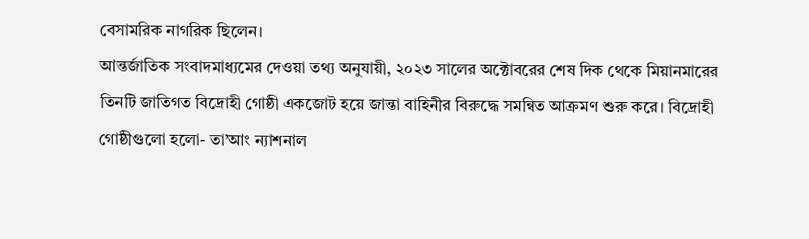বেসামরিক নাগরিক ছিলেন।
আন্তর্জাতিক সংবাদমাধ্যমের দেওয়া তথ্য অনুযায়ী, ২০২৩ সালের অক্টোবরের শেষ দিক থেকে মিয়ানমারের তিনটি জাতিগত বিদ্রোহী গোষ্ঠী একজোট হয়ে জান্তা বাহিনীর বিরুদ্ধে সমন্বিত আক্রমণ শুরু করে। বিদ্রোহী গোষ্ঠীগুলো হলো- তা’আং ন্যাশনাল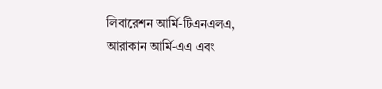লিবারেশন আর্মি-টিএনএলএ, আরাকান আর্মি-এএ এবং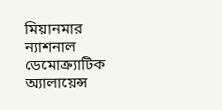মিয়ানমার ন্যাশনাল ডেমোক্র্যাটিক অ্যালায়েন্স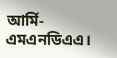আর্মি-এমএনডিএএ।